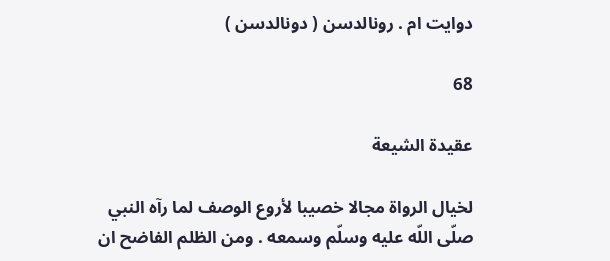دوايت ام . رونالدسن ( دونالدسن )

68

عقيدة الشيعة

لخيال الرواة مجالا خصيبا لأروع الوصف لما رآه النبي صلّى اللّه عليه وسلّم وسمعه . ومن الظلم الفاضح ان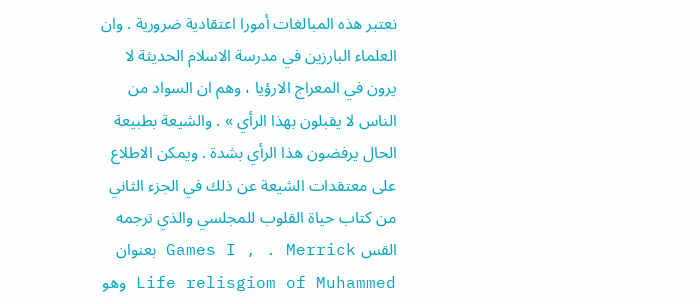نعتبر هذه المبالغات أمورا اعتقادية ضرورية . وان العلماء البارزين في مدرسة الاسلام الحديثة لا يرون في المعراج الارؤيا ، وهم ان السواد من الناس لا يقبلون بهذا الرأي » . والشيعة بطبيعة الحال يرفضون هذا الرأي بشدة . ويمكن الاطلاع على معتقدات الشيعة عن ذلك في الجزء الثاني من كتاب حياة القلوب للمجلسي والذي ترجمه القس Games I , . Merrick بعنوان Life relisgiom of Muhammed وهو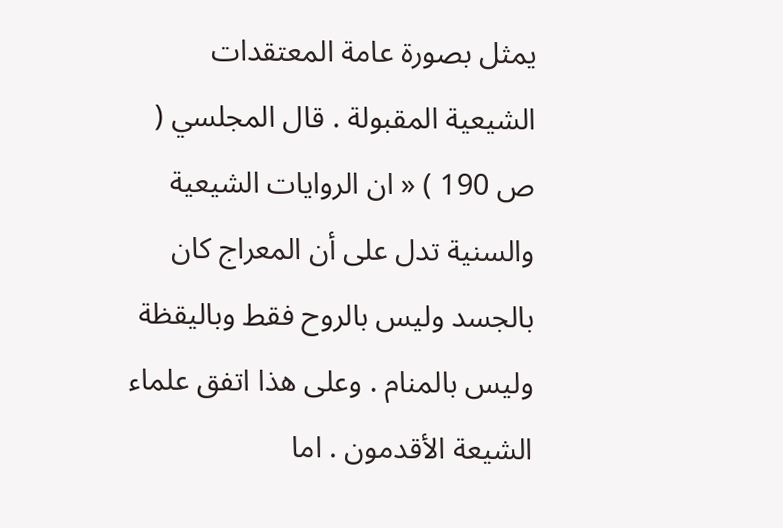يمثل بصورة عامة المعتقدات الشيعية المقبولة . قال المجلسي ( ص 190 ) « ان الروايات الشيعية والسنية تدل على أن المعراج كان بالجسد وليس بالروح فقط وباليقظة وليس بالمنام . وعلى هذا اتفق علماء الشيعة الأقدمون . اما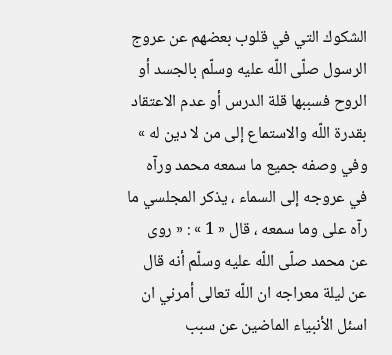الشكوك التي في قلوب بعضهم عن عروج الرسول صلّى اللّه عليه وسلّم بالجسد أو الروح فسببها قلة الدرس أو عدم الاعتقاد بقدرة اللّه والاستماع إلى من لا دين له » وفي وصفه جميع ما سمعه محمد ورآه في عروجه إلى السماء ، يذكر المجلسي ما رآه على وما سمعه ، قال « 1 » : « روى عن محمد صلّى اللّه عليه وسلّم أنه قال عن ليلة معراجه ان اللّه تعالى أمرني ان اسئل الأنبياء الماضين عن سبب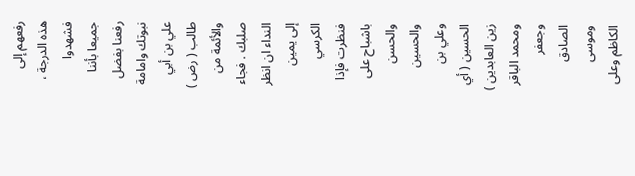رفعهم إلى هذه الدرجة ، فشهدوا جميعا بأننا رفعنا بفضل نبوتك وامامة علي بن أبي طالب ( رض ) والأئمة من صلبك . فجاء النداء ان انظر إلى يمين الكرسي فنظرت فإذا باشباح على والحسن والحسين وعلي بن الحسين ( أي زين العابدين ) ومحمد الباقر وجعفر الصادق وموسى الكاظم وعلى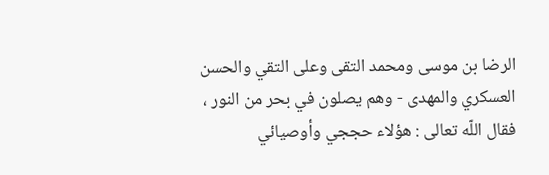الرضا بن موسى ومحمد التقى وعلى التقي والحسن العسكري والمهدى - وهم يصلون في بحر من النور ، فقال اللّه تعالى : هؤلاء حججي وأوصيائي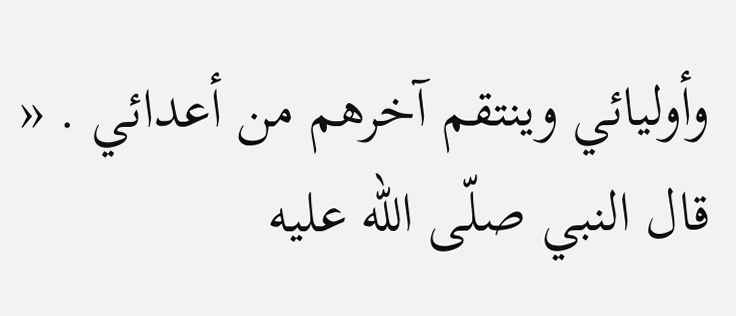وأوليائي وينتقم آخرهم من أعدائي . « قال النبي صلّى اللّه عليه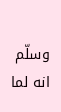وسلّم انه لما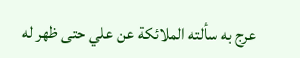عرج به سألته الملائكة عن علي حتى ظهر له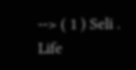--> ( 1 ) Seli . Life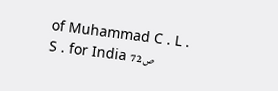of Muhammad C . L . S . for India ص 72